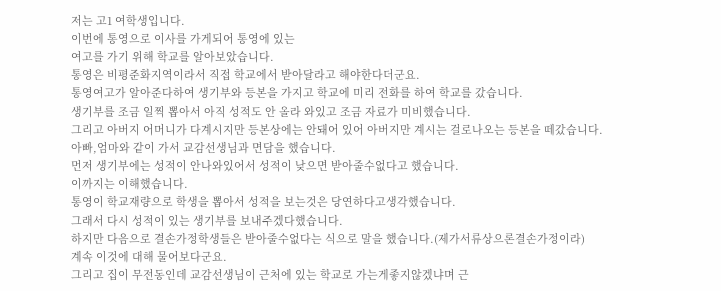저는 고1 여학생입니다.
이번에 통영으로 이사를 가게되어 통영에 있는
여고를 가기 위해 학교를 알아보았습니다.
통영은 비평준화지역이라서 직접 학교에서 받아달라고 해야한다더군요.
통영여고가 알아준다하여 생기부와 등본을 가지고 학교에 미리 전화를 하여 학교를 갔습니다.
생기부를 조금 일찍 뽑아서 아직 성적도 안 올라 와있고 조금 자료가 미비했습니다.
그리고 아버지 어머니가 다계시지만 등본상에는 안돼어 있어 아버지만 계시는 걸로나오는 등본을 떼갔습니다.
아빠,엄마와 같이 가서 교감선생님과 면담을 했습니다.
먼저 생기부에는 성적이 안나와있어서 성적이 낮으면 받아줄수없다고 했습니다.
이까지는 이해했습니다.
통영이 학교재량으로 학생을 뽑아서 성적을 보는것은 당연하다고생각했습니다.
그래서 다시 성적이 있는 생기부를 보내주겠다했습니다.
하지만 다음으로 결손가정학생들은 받아줄수없다는 식으로 말을 했습니다.(제가서류상으론결손가정이라)
계속 이것에 대해 물어보다군요.
그리고 집이 무전동인데 교감선생님이 근처에 있는 학교로 가는게좋지않겠냐며 근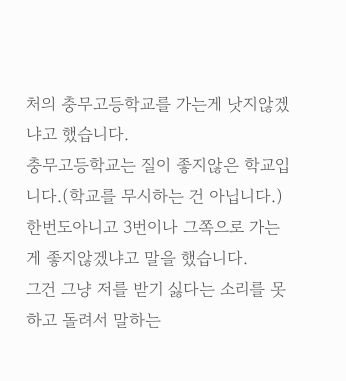처의 충무고등학교를 가는게 낫지않겠냐고 했습니다.
충무고등학교는 질이 좋지않은 학교입니다.(학교를 무시하는 건 아닙니다.)
한번도아니고 3번이나 그쪽으로 가는게 좋지않겠냐고 말을 했습니다.
그건 그냥 저를 받기 싫다는 소리를 못하고 돌려서 말하는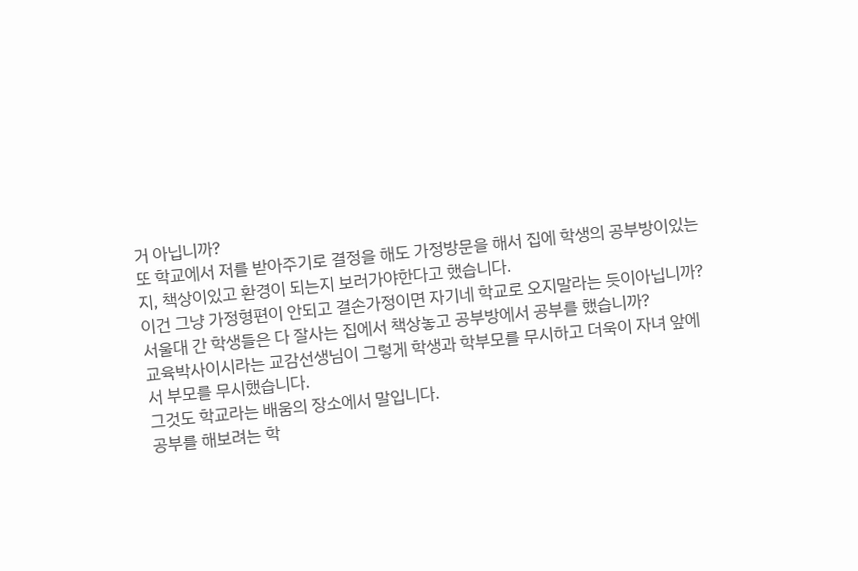거 아닙니까?
또 학교에서 저를 받아주기로 결정을 해도 가정방문을 해서 집에 학생의 공부방이있는지, 책상이있고 환경이 되는지 보러가야한다고 했습니다.
이건 그냥 가정형편이 안되고 결손가정이면 자기네 학교로 오지말라는 듯이아닙니까?
서울대 간 학생들은 다 잘사는 집에서 책상놓고 공부방에서 공부를 했습니까?
교육박사이시라는 교감선생님이 그렇게 학생과 학부모를 무시하고 더욱이 자녀 앞에서 부모를 무시했습니다.
그것도 학교라는 배움의 장소에서 말입니다.
공부를 해보려는 학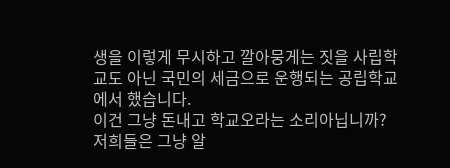생을 이렇게 무시하고 깔아뭉게는 짓을 사립학교도 아닌 국민의 세금으로 운행되는 공립학교에서 했습니다.
이건 그냥 돈내고 학교오라는 소리아닙니까?
저희들은 그냥 알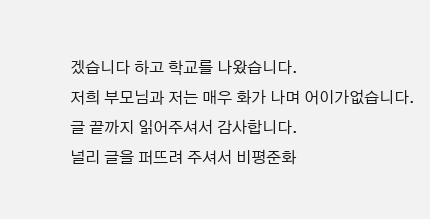겠습니다 하고 학교를 나왔습니다.
저희 부모님과 저는 매우 화가 나며 어이가없습니다.
글 끝까지 읽어주셔서 감사합니다.
널리 글을 퍼뜨려 주셔서 비평준화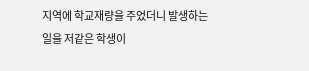지역에 학교재량을 주었더니 발생하는 일을 저같은 학생이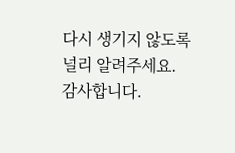다시 생기지 않도록 널리 알려주세요.
감사합니다.